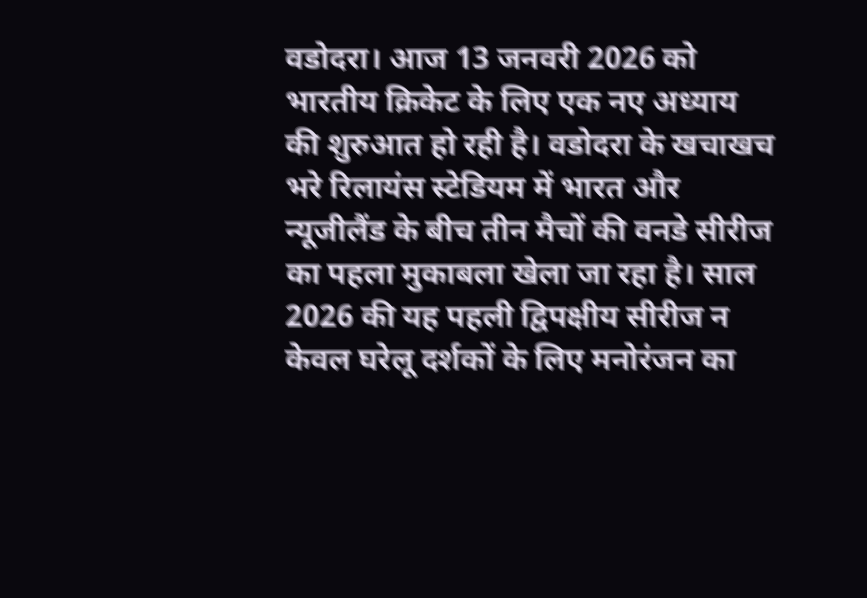वडोदरा। आज 13 जनवरी 2026 को भारतीय क्रिकेट के लिए एक नए अध्याय की शुरुआत हो रही है। वडोदरा के खचाखच भरे रिलायंस स्टेडियम में भारत और न्यूजीलैंड के बीच तीन मैचों की वनडे सीरीज का पहला मुकाबला खेला जा रहा है। साल 2026 की यह पहली द्विपक्षीय सीरीज न केवल घरेलू दर्शकों के लिए मनोरंजन का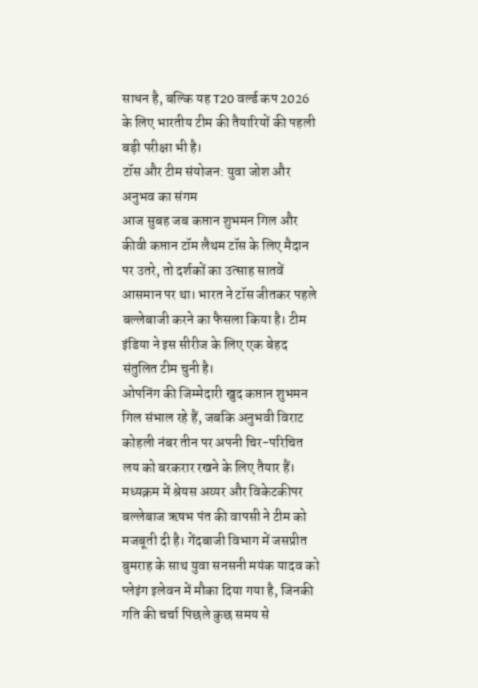साधन है, बल्कि यह T20 वर्ल्ड कप 2026 के लिए भारतीय टीम की तैयारियों की पहली बड़ी परीक्षा भी है।
टॉस और टीम संयोजन: युवा जोश और अनुभव का संगम
आज सुबह जब कप्तान शुभमन गिल और कीवी कप्तान टॉम लैथम टॉस के लिए मैदान पर उतरे, तो दर्शकों का उत्साह सातवें आसमान पर था। भारत ने टॉस जीतकर पहले बल्लेबाजी करने का फैसला किया है। टीम इंडिया ने इस सीरीज के लिए एक बेहद संतुलित टीम चुनी है।
ओपनिंग की जिम्मेदारी खुद कप्तान शुभमन गिल संभाल रहे हैं, जबकि अनुभवी विराट कोहली नंबर तीन पर अपनी चिर-परिचित लय को बरकरार रखने के लिए तैयार हैं। मध्यक्रम में श्रेयस अय्यर और विकेटकीपर बल्लेबाज ऋषभ पंत की वापसी ने टीम को मजबूती दी है। गेंदबाजी विभाग में जसप्रीत बुमराह के साथ युवा सनसनी मयंक यादव को प्लेइंग इलेवन में मौका दिया गया है, जिनकी गति की चर्चा पिछले कुछ समय से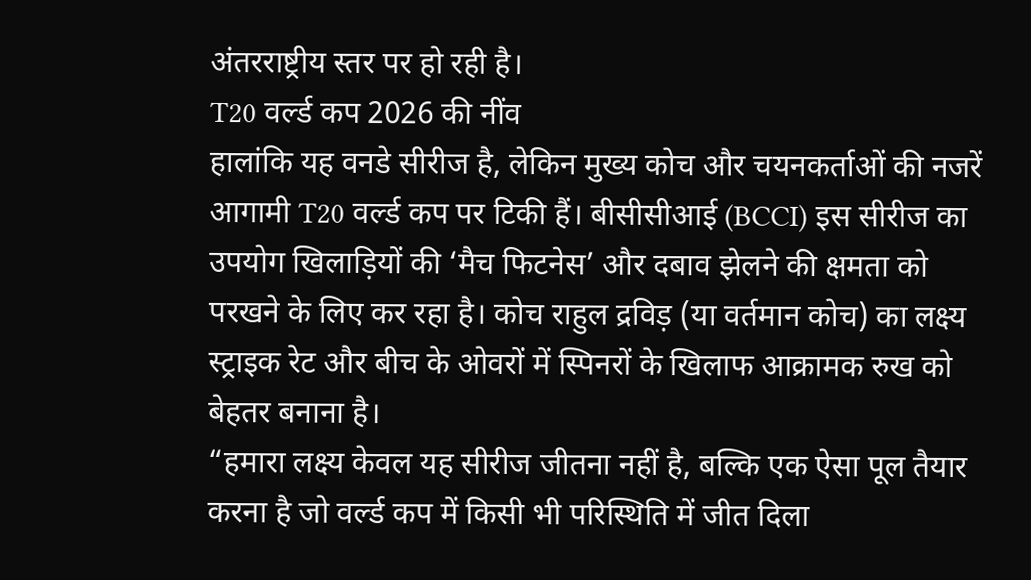अंतरराष्ट्रीय स्तर पर हो रही है।
T20 वर्ल्ड कप 2026 की नींव
हालांकि यह वनडे सीरीज है, लेकिन मुख्य कोच और चयनकर्ताओं की नजरें आगामी T20 वर्ल्ड कप पर टिकी हैं। बीसीसीआई (BCCI) इस सीरीज का उपयोग खिलाड़ियों की ‘मैच फिटनेस’ और दबाव झेलने की क्षमता को परखने के लिए कर रहा है। कोच राहुल द्रविड़ (या वर्तमान कोच) का लक्ष्य स्ट्राइक रेट और बीच के ओवरों में स्पिनरों के खिलाफ आक्रामक रुख को बेहतर बनाना है।
“हमारा लक्ष्य केवल यह सीरीज जीतना नहीं है, बल्कि एक ऐसा पूल तैयार करना है जो वर्ल्ड कप में किसी भी परिस्थिति में जीत दिला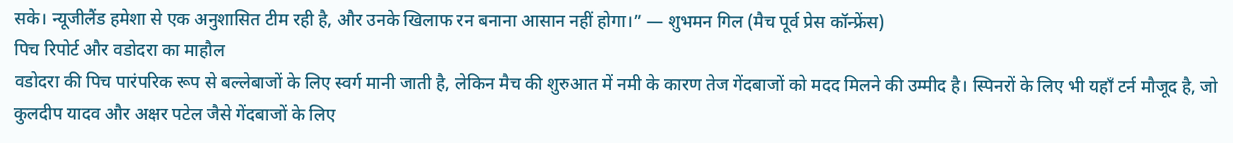सके। न्यूजीलैंड हमेशा से एक अनुशासित टीम रही है, और उनके खिलाफ रन बनाना आसान नहीं होगा।” — शुभमन गिल (मैच पूर्व प्रेस कॉन्फ्रेंस)
पिच रिपोर्ट और वडोदरा का माहौल
वडोदरा की पिच पारंपरिक रूप से बल्लेबाजों के लिए स्वर्ग मानी जाती है, लेकिन मैच की शुरुआत में नमी के कारण तेज गेंदबाजों को मदद मिलने की उम्मीद है। स्पिनरों के लिए भी यहाँ टर्न मौजूद है, जो कुलदीप यादव और अक्षर पटेल जैसे गेंदबाजों के लिए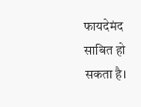फायदेमंद साबित हो सकता है।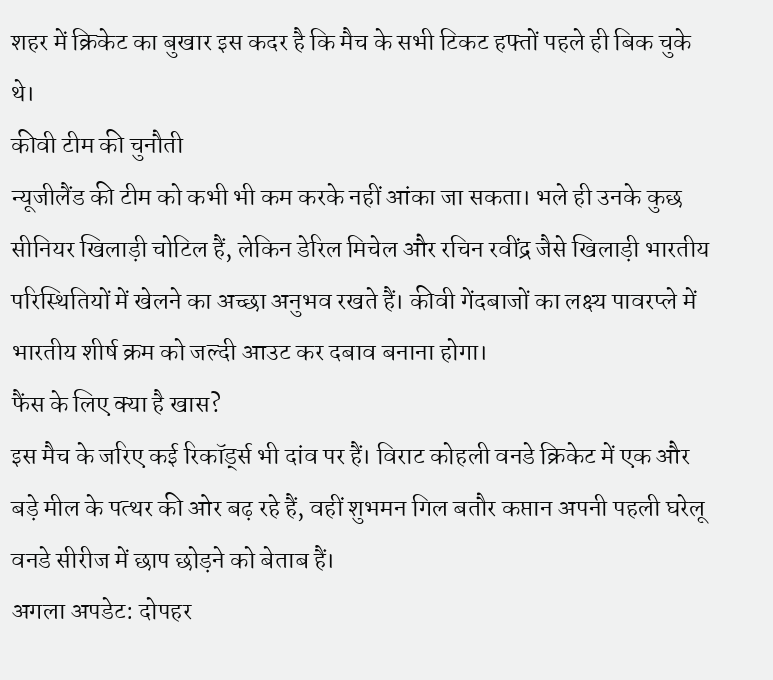शहर में क्रिकेट का बुखार इस कदर है कि मैच के सभी टिकट हफ्तों पहले ही बिक चुके थे।
कीवी टीम की चुनौती
न्यूजीलैंड की टीम को कभी भी कम करके नहीं आंका जा सकता। भले ही उनके कुछ सीनियर खिलाड़ी चोटिल हैं, लेकिन डेरिल मिचेल और रचिन रवींद्र जैसे खिलाड़ी भारतीय परिस्थितियों में खेलने का अच्छा अनुभव रखते हैं। कीवी गेंदबाजों का लक्ष्य पावरप्ले में भारतीय शीर्ष क्रम को जल्दी आउट कर दबाव बनाना होगा।
फैंस के लिए क्या है खास?
इस मैच के जरिए कई रिकॉर्ड्स भी दांव पर हैं। विराट कोहली वनडे क्रिकेट में एक और बड़े मील के पत्थर की ओर बढ़ रहे हैं, वहीं शुभमन गिल बतौर कप्तान अपनी पहली घरेलू वनडे सीरीज में छाप छोड़ने को बेताब हैं।
अगला अपडेट: दोपहर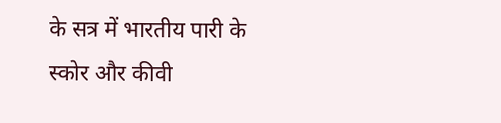के सत्र में भारतीय पारी के स्कोर और कीवी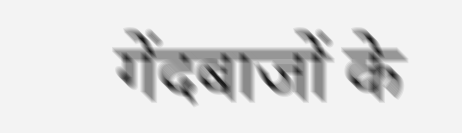गेंदबाजों के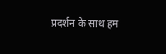प्रदर्शन के साथ हम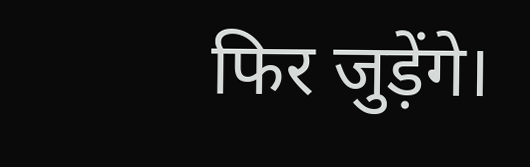फिर जुड़ेंगे।